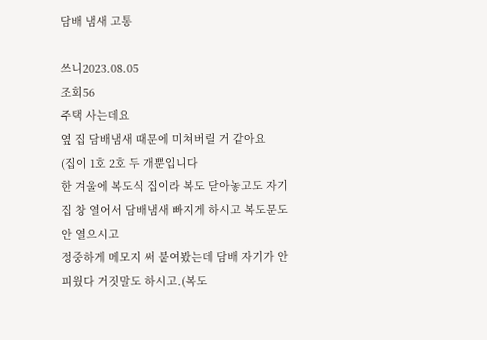담배 냄새 고통

쓰니2023.08.05
조회56
주택 사는데요
옆 집 담배냄새 때문에 미쳐버릴 거 같아요
(집이 1호 2호 두 개뿐입니다
한 겨울에 복도식 집이라 복도 닫아놓고도 자기집 창 열어서 담배냄새 빠지게 하시고 복도문도 안 열으시고
정중하게 메모지 써 붙여봤는데 담배 자기가 안 피웠다 거짓말도 하시고.(복도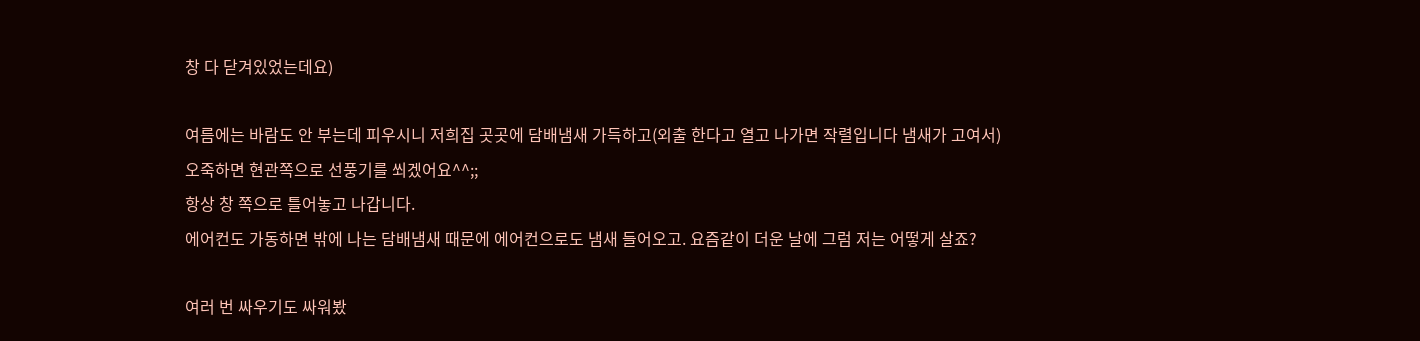창 다 닫겨있었는데요)

여름에는 바람도 안 부는데 피우시니 저희집 곳곳에 담배냄새 가득하고(외출 한다고 열고 나가면 작렬입니다 냄새가 고여서)
오죽하면 현관쪽으로 선풍기를 쐬겠어요^^;;
항상 창 쪽으로 틀어놓고 나갑니다.
에어컨도 가동하면 밖에 나는 담배냄새 때문에 에어컨으로도 냄새 들어오고. 요즘같이 더운 날에 그럼 저는 어떻게 살죠?

여러 번 싸우기도 싸워봤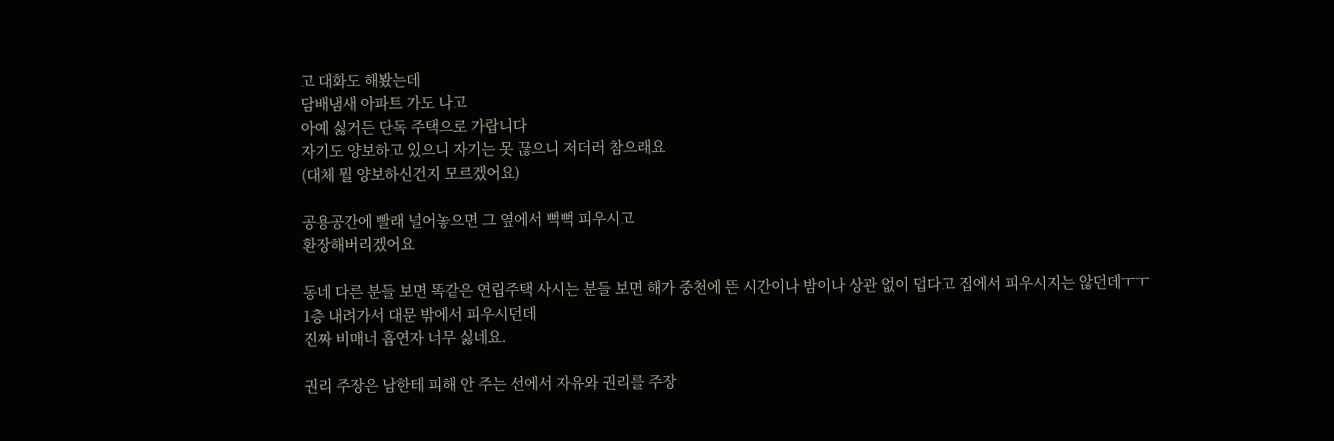고 대화도 해봤는데
담배냄새 아파트 가도 나고
아예 싫거든 단독 주택으로 가랍니다
자기도 양보하고 있으니 자기는 못 끊으니 저더러 참으래요
(대체 뭘 양보하신건지 모르겠어요)

공용공간에 빨래 널어놓으면 그 옆에서 뻑뻑 피우시고
환장해버리겠어요

동네 다른 분들 보면 똑같은 연립주택 사시는 분들 보면 해가 중천에 뜬 시간이나 밤이나 상관 없이 덥다고 집에서 피우시지는 않던데ㅜㅜ
1층 내려가서 대문 밖에서 피우시던데
진짜 비매너 흡연자 너무 싫네요.

권리 주장은 남한테 피해 안 주는 선에서 자유와 권리를 주장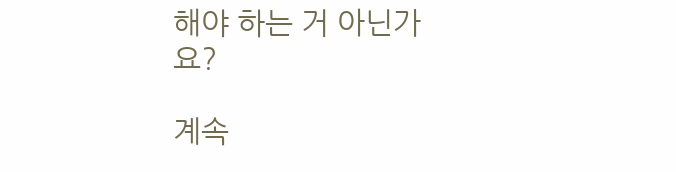해야 하는 거 아닌가요?

계속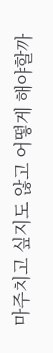마주치고 싶지도 않고 어떻게 해야할까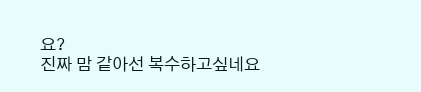요?
진짜 맘 같아선 복수하고싶네요